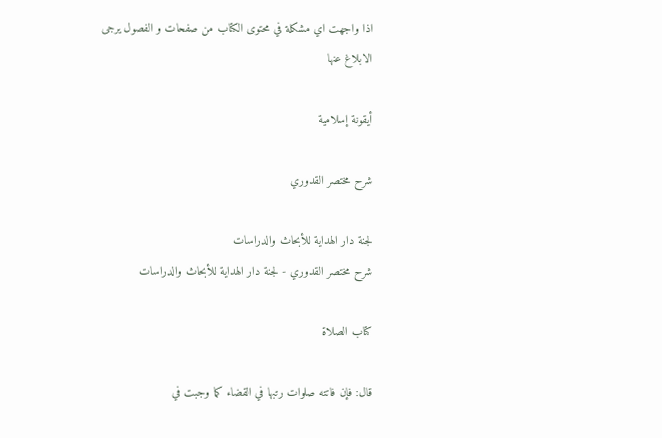اذا واجهت اي مشكلة في محتوى الكتاب من صفحات و الفصول يرجى الابلاغ عنها

أيقونة إسلامية

شرح مختصر القدوري

لجنة دار الهداية للأبحاث والدراسات
شرح مختصر القدوري - لجنة دار الهداية للأبحاث والدراسات

كتاب الصلاة

قال: فإن فاتته صلوات رتبها في القضاء كما وجبت في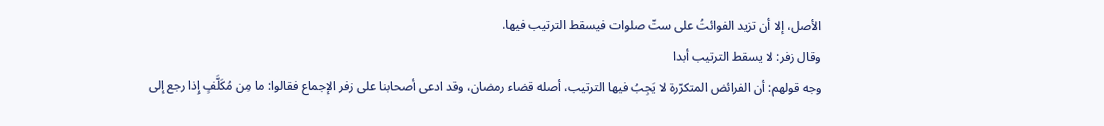الأصل، إلا أن تزيد الفوائتُ على ستّ صلوات فيسقط الترتيب فيها.
وقال زفر: لا يسقط الترتيب أبدا
وجه قولهم: أن الفرائض المتكرّرة لا يَجِبُ فيها الترتيب، أصله قضاء رمضان، وقد ادعى أصحابنا على زفر الإجماع فقالوا: ما مِن مُكَلَّفٍ إِذا رجع إلى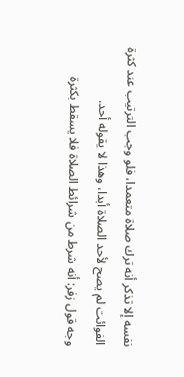نفسه إلا تذكر أنه ترك صلاة متعمدا، فلو وجب الترتيب عند كثرة الفوائت لم يصح لأحد الصلاة أبدا، وهذا لا يقوله أحد.
وجه قول زفر: أنه شرط من شرائط الصلاة فلا يسقط بكثرة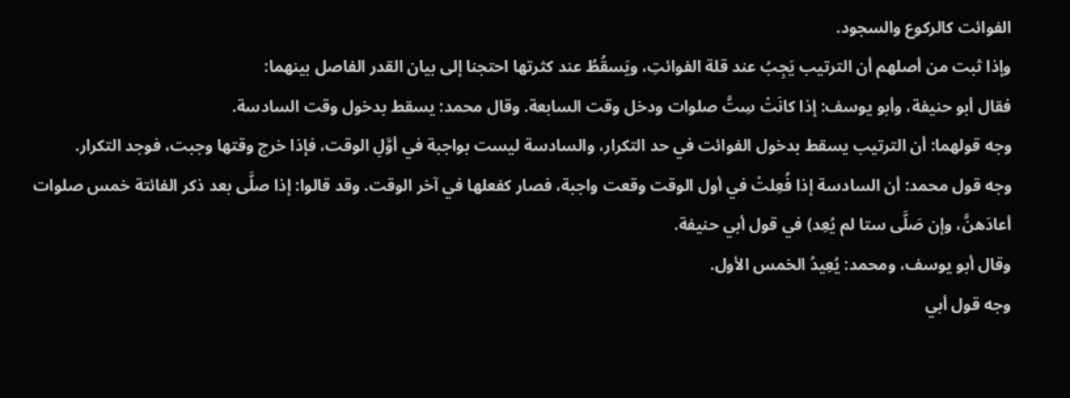الفوائت كالركوع والسجود.
وإذا ثبت من أصلهم أن الترتيب يَجِبُ عند قلة الفوائتِ، ويَسقُطُ عند كثرتها احتجنا إلى بيان القدر الفاصل بينهما:
فقال أبو حنيفة، وأبو يوسف: إذا كانَتْ سِتَّ صلوات ودخل وقت السابعة. وقال محمد: يسقط بدخول وقت السادسة.
وجه قولهما: أن الترتيب يسقط بدخول الفوائت في حد التكرار، والسادسة ليست بواجبة في أوَّلِ الوقت، فإذا خرج وقتها وجبت، فوجد التكرار.
وجه قول محمد: أن السادسة إذا فُعِلتْ في أول الوقت وقعت واجبة، فصار كفعلها في آخر الوقت. وقد قالوا: إذا صلَّى بعد ذكر الفائتة خمس صلوات أعادَهنَّ، وإن صَلَّى ستا لم يُعِد) في قول أبي حنيفة.
وقال أبو يوسف، ومحمد: يُعِيدُ الخمس الأول.
وجه قول أبي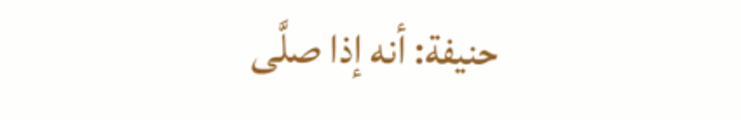حنيفة: أنه إذا صلَّى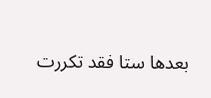بعدها ستا فقد تكررت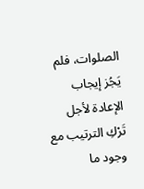الصلوات، فلم يَجُز إيجاب الإعادة لأجل تَرْكِ الترتيب مع وجود ما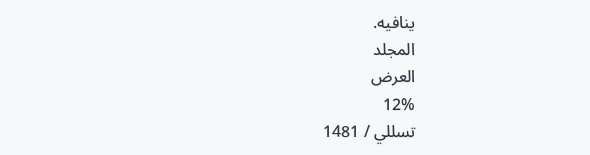ينافيه.
المجلد
العرض
12%
تسللي / 1481